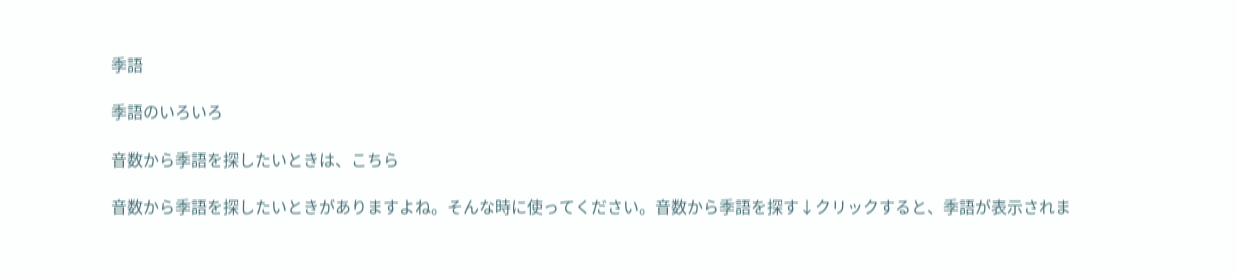季語

季語のいろいろ

音数から季語を探したいときは、こちら

音数から季語を探したいときがありますよね。そんな時に使ってください。音数から季語を探す↓クリックすると、季語が表示されま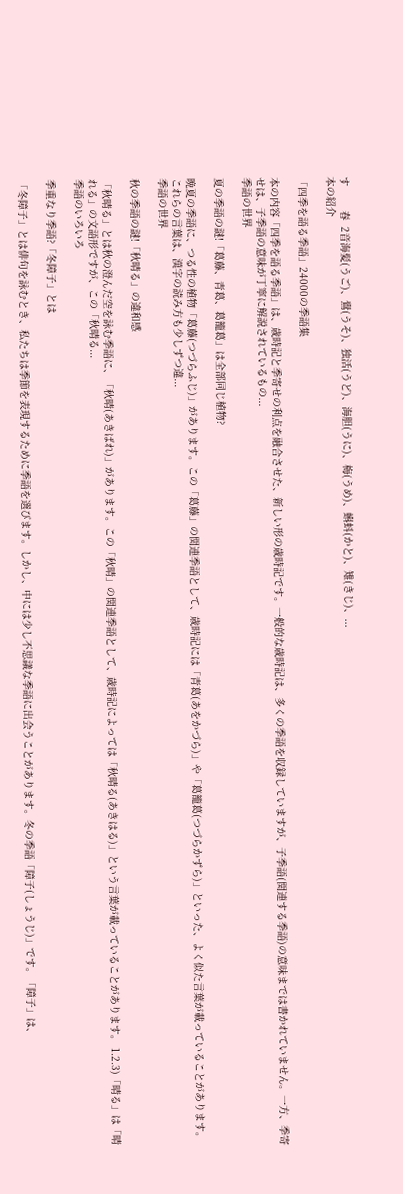す        春  2音海髪(うご)、鷽(うそ)、独活(うど)、海胆(うに)、梅(うめ)、蝌蚪(かと)、雉(きじ)、...
本の紹介

「四季を語る季語」24000の季語集

本の内容「四季を語る季語」は、歳時記と季寄せの利点を融合させた、新しい形の歳時記です。一般的な歳時記は、多くの季語を収録していますが、子季語(関連する季語)の意味までは書かれていません。一方、季寄せは、子季語の意味が丁寧に解説されているもの...
季語の世界

夏の季語の謎!「葛藤、青葛、葛籠葛」は全部同じ植物?

晩夏の季語に、つる性の植物「葛藤(つづらふじ)」があります。この「葛藤」の関連季語として、歳時記には「青葛(あをかづら)」や「葛籠葛(つづらかずら)」といった、よく似た言葉が載っていることがあります。これらの言葉は、漢字の読み方も少しずつ違...
季語の世界

秋の季語の謎!「秋晴る」の違和感

「秋晴る」とは秋の澄んだ空を詠む季語に、「秋晴(あきばれ)」があります。この「秋晴」の関連季語として、歳時記によっては「秋晴る(あきはる)」という言葉が載っていることがあります。 1.2.3)「晴る」は「晴れる」の文語形ですが、この「秋晴る...
季語のいろいろ

季重なり季語?「冬障子」とは

「冬障子」とは俳句を詠むとき、私たちは季節を表現するために季語を選びます。しかし、中には少し不思議な季語に出会うことがあります。冬の季語「障子(しょうじ)」です。「障子」は、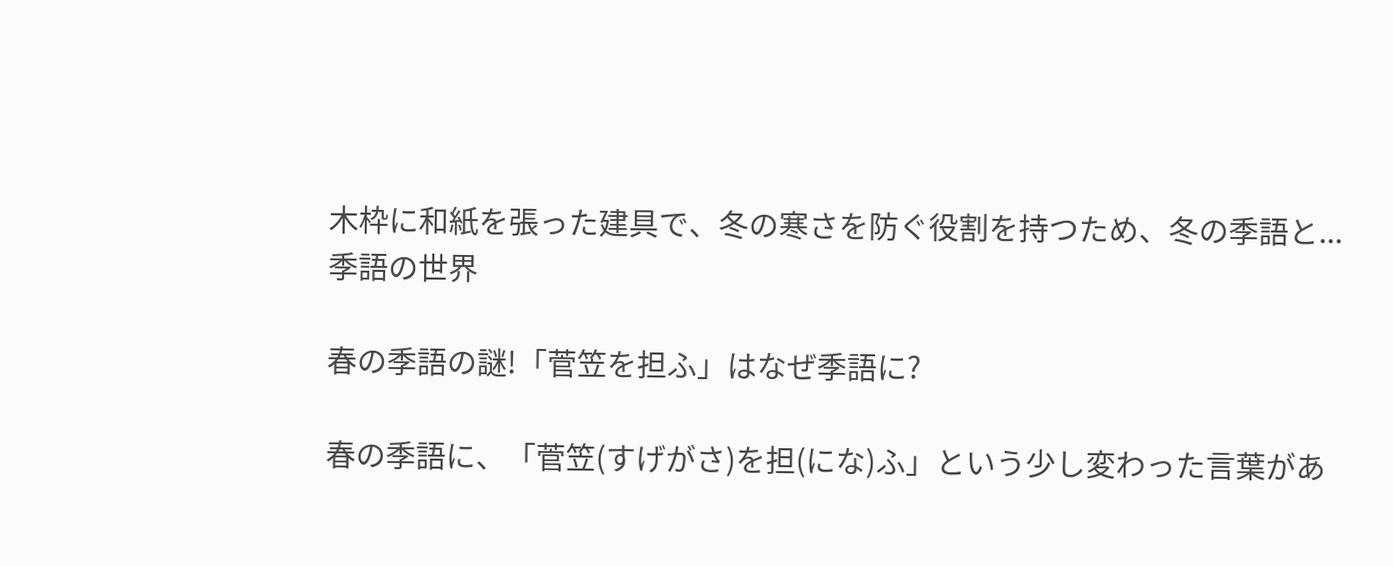木枠に和紙を張った建具で、冬の寒さを防ぐ役割を持つため、冬の季語と...
季語の世界

春の季語の謎!「菅笠を担ふ」はなぜ季語に?

春の季語に、「菅笠(すげがさ)を担(にな)ふ」という少し変わった言葉があ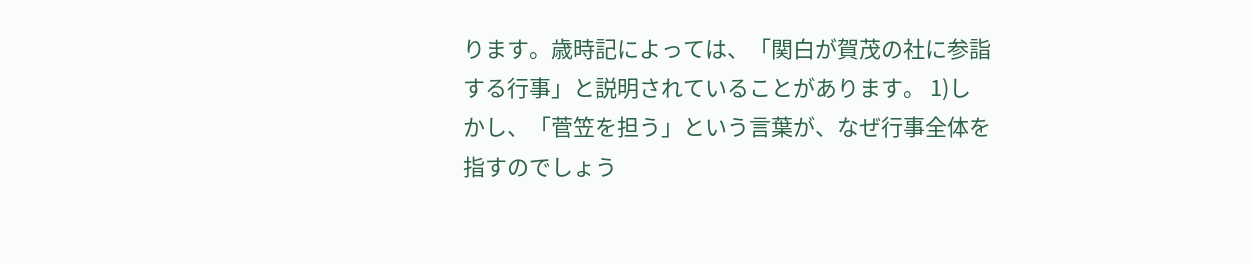ります。歳時記によっては、「関白が賀茂の社に参詣する行事」と説明されていることがあります。 1)しかし、「菅笠を担う」という言葉が、なぜ行事全体を指すのでしょう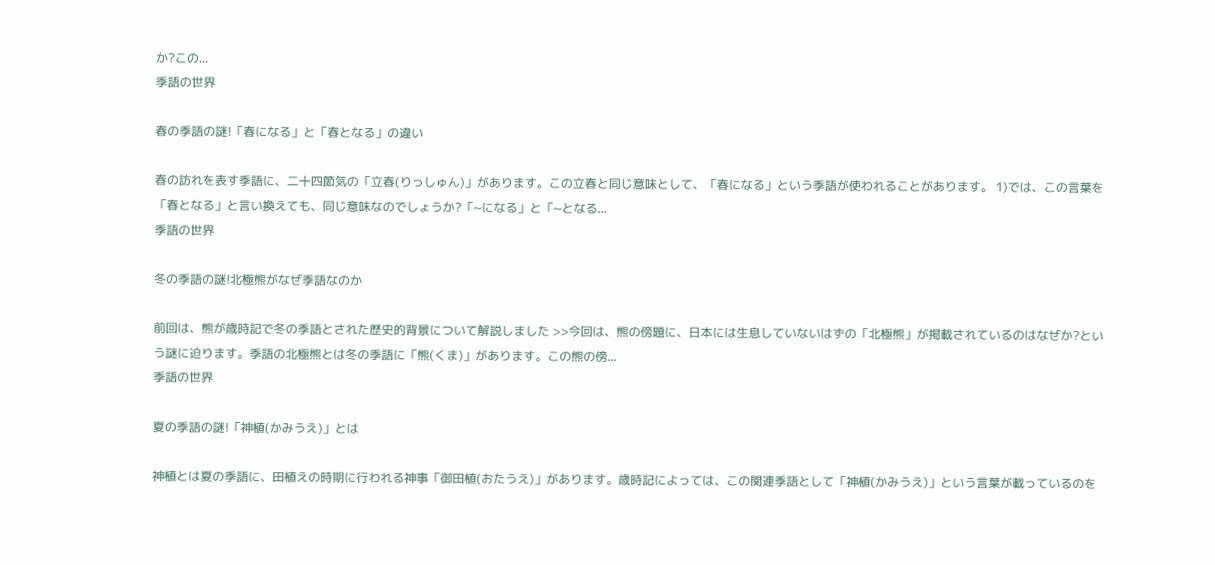か?この...
季語の世界

春の季語の謎!「春になる」と「春となる」の違い

春の訪れを表す季語に、二十四節気の「立春(りっしゅん)」があります。この立春と同じ意味として、「春になる」という季語が使われることがあります。 1)では、この言葉を「春となる」と言い換えても、同じ意味なのでしょうか?「~になる」と「~となる...
季語の世界

冬の季語の謎!北極熊がなぜ季語なのか

前回は、熊が歳時記で冬の季語とされた歴史的背景について解説しました >>今回は、熊の傍題に、日本には生息していないはずの「北極熊」が掲載されているのはなぜか?という謎に迫ります。季語の北極熊とは冬の季語に「熊(くま)」があります。この熊の傍...
季語の世界

夏の季語の謎!「神植(かみうえ)」とは

神植とは夏の季語に、田植えの時期に行われる神事「御田植(おたうえ)」があります。歳時記によっては、この関連季語として「神植(かみうえ)」という言葉が載っているのを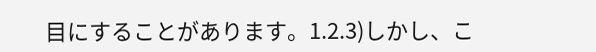目にすることがあります。1.2.3)しかし、こ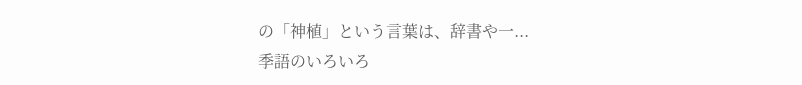の「神植」という言葉は、辞書や一...
季語のいろいろ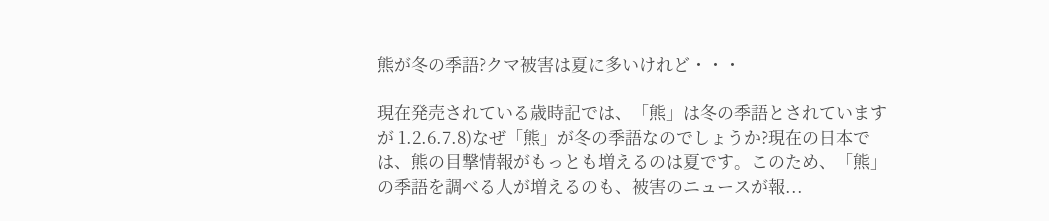熊が冬の季語?クマ被害は夏に多いけれど・・・

現在発売されている歳時記では、「熊」は冬の季語とされていますが 1.2.6.7.8)なぜ「熊」が冬の季語なのでしょうか?現在の日本では、熊の目撃情報がもっとも増えるのは夏です。このため、「熊」の季語を調べる人が増えるのも、被害のニュースが報...